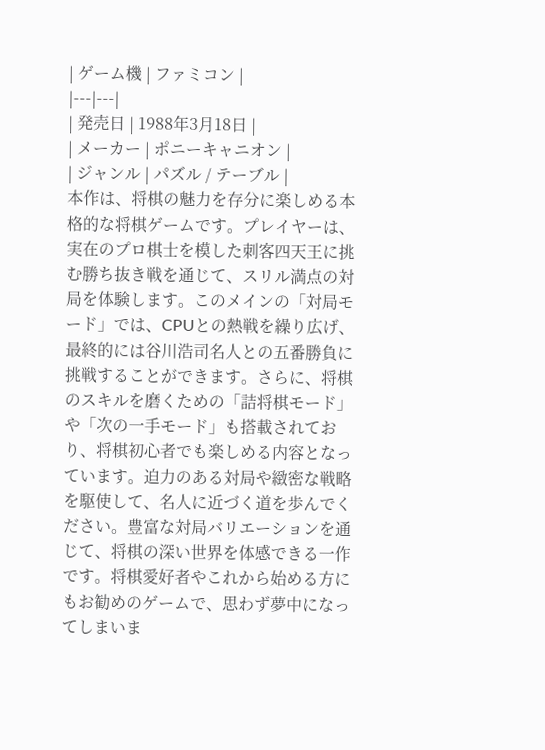| ゲーム機 | ファミコン |
|---|---|
| 発売日 | 1988年3月18日 |
| メーカー | ポニーキャニオン |
| ジャンル | パズル / テーブル |
本作は、将棋の魅力を存分に楽しめる本格的な将棋ゲームです。プレイヤーは、実在のプロ棋士を模した刺客四天王に挑む勝ち抜き戦を通じて、スリル満点の対局を体験します。このメインの「対局モード」では、CPUとの熱戦を繰り広げ、最終的には谷川浩司名人との五番勝負に挑戦することができます。さらに、将棋のスキルを磨くための「詰将棋モード」や「次の一手モード」も搭載されており、将棋初心者でも楽しめる内容となっています。迫力のある対局や緻密な戦略を駆使して、名人に近づく道を歩んでください。豊富な対局バリエーションを通じて、将棋の深い世界を体感できる一作です。将棋愛好者やこれから始める方にもお勧めのゲームで、思わず夢中になってしまいま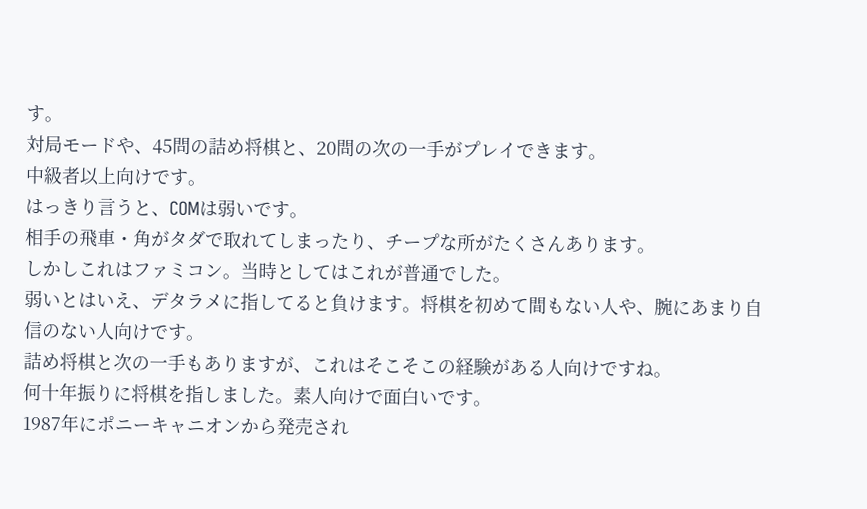す。
対局モードや、45問の詰め将棋と、20問の次の一手がプレイできます。
中級者以上向けです。
はっきり言うと、COMは弱いです。
相手の飛車・角がタダで取れてしまったり、チープな所がたくさんあります。
しかしこれはファミコン。当時としてはこれが普通でした。
弱いとはいえ、デタラメに指してると負けます。将棋を初めて間もない人や、腕にあまり自信のない人向けです。
詰め将棋と次の一手もありますが、これはそこそこの経験がある人向けですね。
何十年振りに将棋を指しました。素人向けで面白いです。
1987年にポニーキャニオンから発売され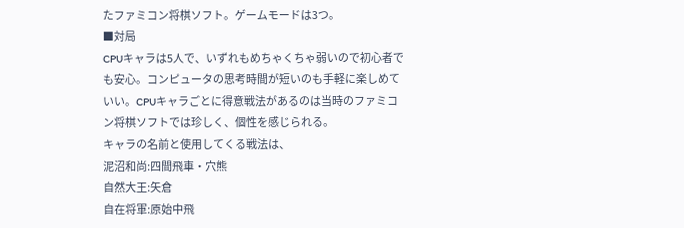たファミコン将棋ソフト。ゲームモードは3つ。
■対局
CPUキャラは5人で、いずれもめちゃくちゃ弱いので初心者でも安心。コンピュータの思考時間が短いのも手軽に楽しめていい。CPUキャラごとに得意戦法があるのは当時のファミコン将棋ソフトでは珍しく、個性を感じられる。
キャラの名前と使用してくる戦法は、
泥沼和尚:四間飛車・穴熊
自然大王:矢倉
自在将軍:原始中飛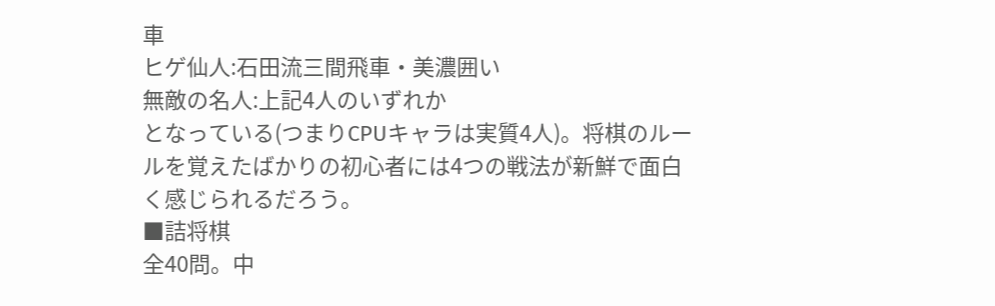車
ヒゲ仙人:石田流三間飛車・美濃囲い
無敵の名人:上記4人のいずれか
となっている(つまりCPUキャラは実質4人)。将棋のルールを覚えたばかりの初心者には4つの戦法が新鮮で面白く感じられるだろう。
■詰将棋
全40問。中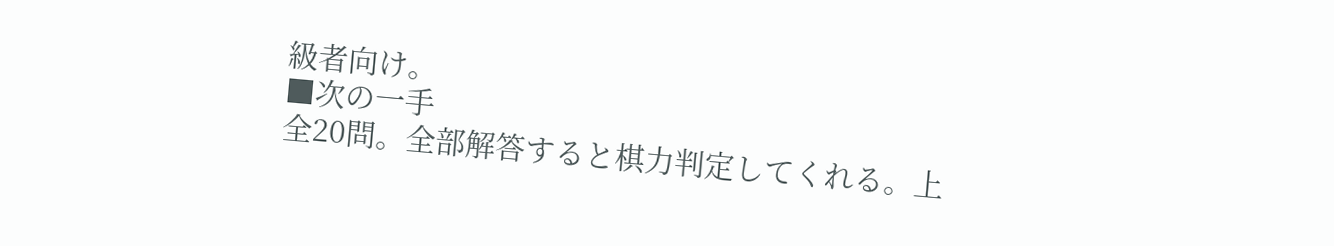級者向け。
■次の一手
全20問。全部解答すると棋力判定してくれる。上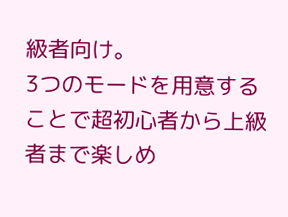級者向け。
3つのモードを用意することで超初心者から上級者まで楽しめ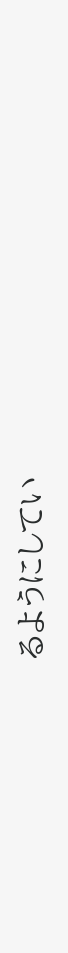るようにしてい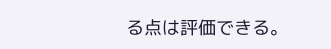る点は評価できる。